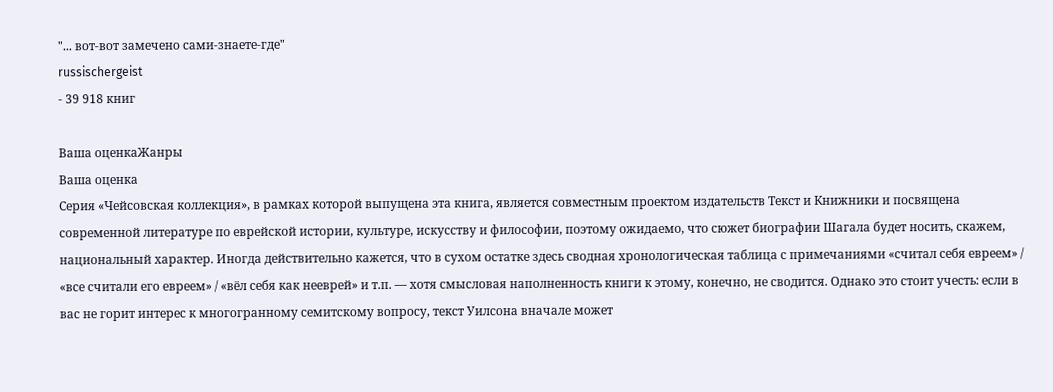"... вот-вот замечено сами-знаете-где"
russischergeist
- 39 918 книг

Ваша оценкаЖанры
Ваша оценка
Серия «Чейсовская коллекция», в рамках которой выпущена эта книга, является совместным проектом издательств Текст и Книжники и посвящена современной литературе по еврейской истории, культуре, искусству и философии, поэтому ожидаемо, что сюжет биографии Шагала будет носить, скажем, национальный характер. Иногда действительно кажется, что в сухом остатке здесь сводная хронологическая таблица с примечаниями «считал себя евреем» / «все считали его евреем» / «вёл себя как нееврей» и т.п. — хотя смысловая наполненность книги к этому, конечно, не сводится. Однако это стоит учесть: если в вас не горит интерес к многогранному семитскому вопросу, текст Уилсона вначале может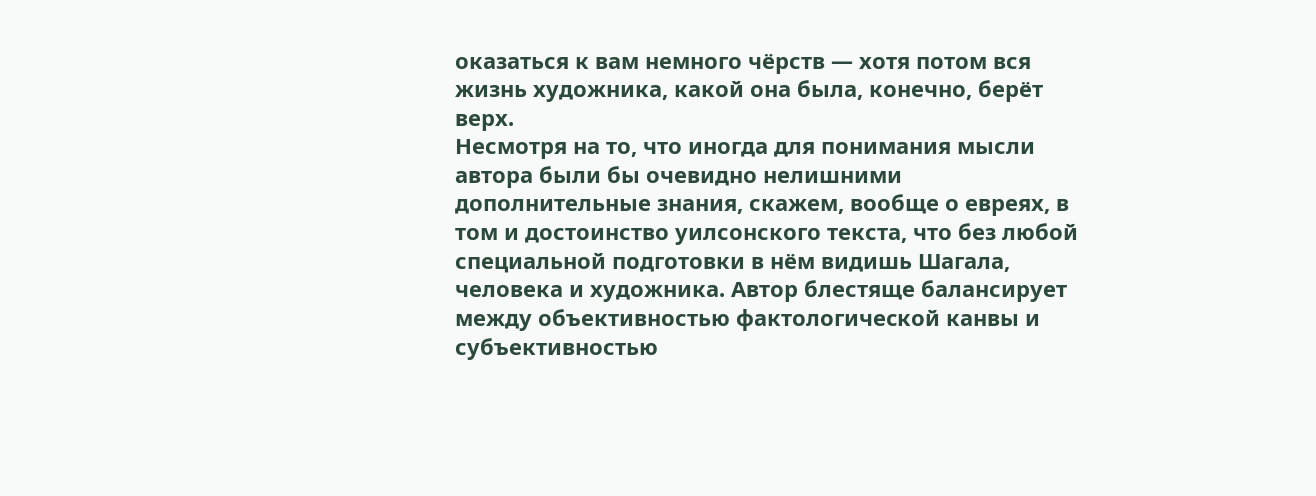оказаться к вам немного чёрств — хотя потом вся жизнь художника, какой она была, конечно, берёт верх.
Несмотря на то, что иногда для понимания мысли автора были бы очевидно нелишними дополнительные знания, скажем, вообще о евреях, в том и достоинство уилсонского текста, что без любой специальной подготовки в нём видишь Шагала, человека и художника. Автор блестяще балансирует между объективностью фактологичеcкой канвы и субъективностью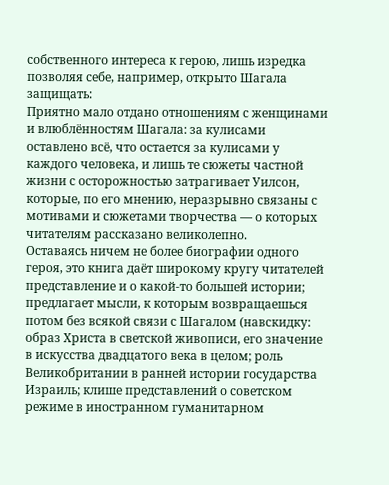собственного интереса к герою, лишь изредка позволяя себе, например, открыто Шагала защищать:
Приятно мало отдано отношениям с женщинами и влюблённостям Шагала: за кулисами оставлено всё, что остается за кулисами у каждого человека, и лишь те сюжеты частной жизни с осторожностью затрагивает Уилсон, которые, по его мнению, неразрывно связаны с мотивами и сюжетами творчества — о которых читателям рассказано великолепно.
Оставаясь ничем не более биографии одного героя, это книга даёт широкому кругу читателей представление и о какой-то большей истории; предлагает мысли, к которым возвращаешься потом без всякой связи с Шагалом (навскидку: образ Христа в светской живописи, его значение в искусства двадцатого века в целом; роль Великобритании в ранней истории государства Израиль; клише представлений о советском режиме в иностранном гуманитарном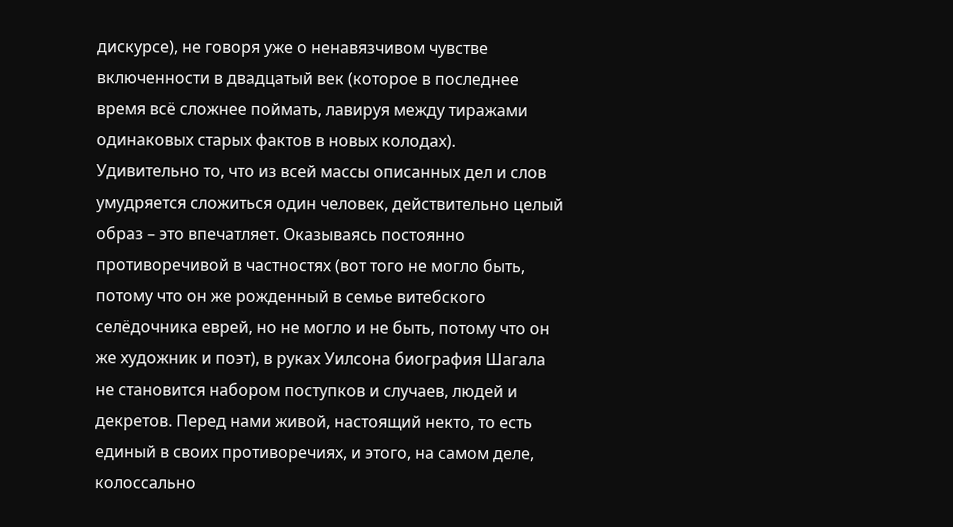дискурсе), не говоря уже о ненавязчивом чувстве включенности в двадцатый век (которое в последнее время всё сложнее поймать, лавируя между тиражами одинаковых старых фактов в новых колодах).
Удивительно то, что из всей массы описанных дел и слов умудряется сложиться один человек, действительно целый образ – это впечатляет. Оказываясь постоянно противоречивой в частностях (вот того не могло быть, потому что он же рожденный в семье витебского селёдочника еврей, но не могло и не быть, потому что он же художник и поэт), в руках Уилсона биография Шагала не становится набором поступков и случаев, людей и декретов. Перед нами живой, настоящий некто, то есть единый в своих противоречиях, и этого, на самом деле, колоссально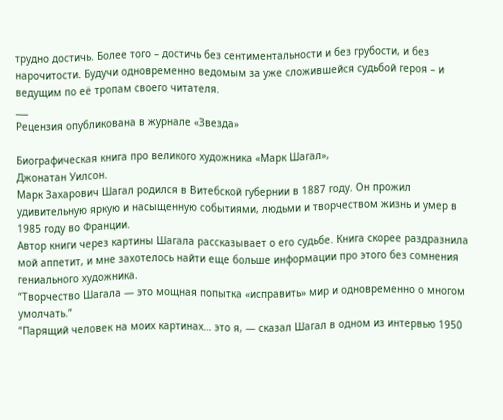трудно достичь. Более того – достичь без сентиментальности и без грубости, и без нарочитости. Будучи одновременно ведомым за уже сложившейся судьбой героя – и ведущим по её тропам своего читателя.
___
Рецензия опубликована в журнале «Звезда»

Биографическая книга про великого художника «Марк Шагал»,
Джонатан Уилсон.
Марк Захарович Шагал родился в Витебской губернии в 1887 году. Он прожил удивительную яркую и насыщенную событиями, людьми и творчеством жизнь и умер в 1985 году во Франции.
Автор книги через картины Шагала рассказывает о его судьбе. Книга скорее раздразнила мой аппетит, и мне захотелось найти еще больше информации про этого без сомнения гениального художника.
“Творчество Шагала — это мощная попытка «исправить» мир и одновременно о многом умолчать.”
“Парящий человек на моих картинах… это я, — сказал Шагал в одном из интервью 1950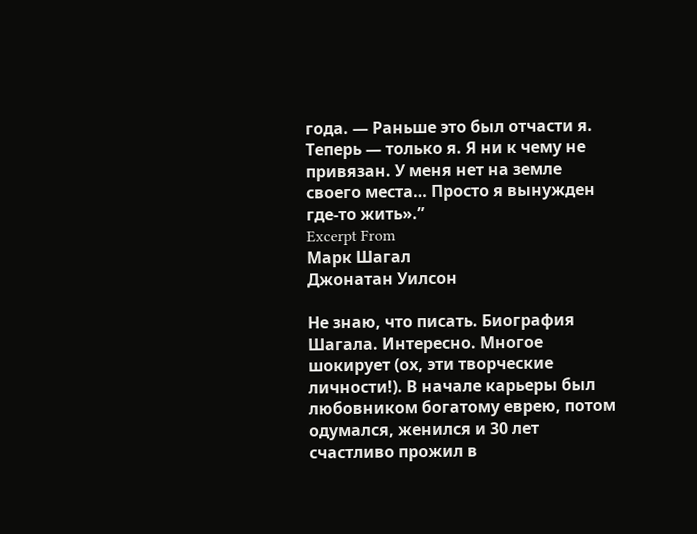года. — Раньше это был отчасти я. Теперь — только я. Я ни к чему не привязан. У меня нет на земле своего места… Просто я вынужден где-то жить».”
Excerpt From
Марк Шагал
Джонатан Уилсон

Не знаю, что писать. Биография Шагала. Интересно. Многое шокирует (ох, эти творческие личности!). В начале карьеры был любовником богатому еврею, потом одумался, женился и 30 лет счастливо прожил в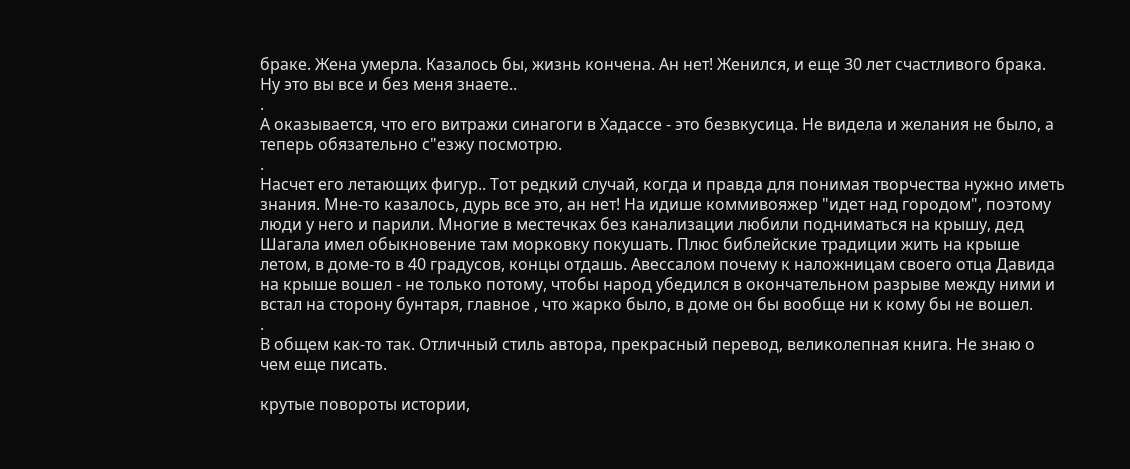браке. Жена умерла. Казалось бы, жизнь кончена. Ан нет! Женился, и еще 30 лет счастливого брака. Ну это вы все и без меня знаете..
.
А оказывается, что его витражи синагоги в Хадассе - это безвкусица. Не видела и желания не было, а теперь обязательно с"езжу посмотрю.
.
Насчет его летающих фигур.. Тот редкий случай, когда и правда для понимая творчества нужно иметь знания. Мне-то казалось, дурь все это, ан нет! На идише коммивояжер "идет над городом", поэтому люди у него и парили. Многие в местечках без канализации любили подниматься на крышу, дед Шагала имел обыкновение там морковку покушать. Плюс библейские традиции жить на крыше летом, в доме-то в 40 градусов, концы отдашь. Авессалом почему к наложницам своего отца Давида на крыше вошел - не только потому, чтобы народ убедился в окончательном разрыве между ними и встал на сторону бунтаря, главное , что жарко было, в доме он бы вообще ни к кому бы не вошел.
.
В общем как-то так. Отличный стиль автора, прекрасный перевод, великолепная книга. Не знаю о чем еще писать.

крутые повороты истории,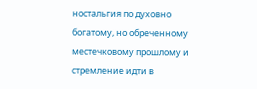ностальгия по духовно богатому, но обреченному местечковому прошлому и стремление идти в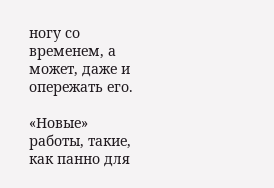ногу со временем, а может, даже и опережать его.

«Новые» работы, такие, как панно для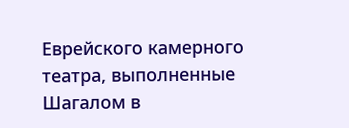Еврейского камерного театра, выполненные Шагалом в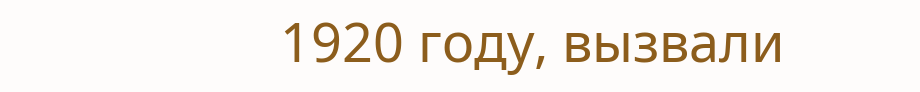1920 году, вызвали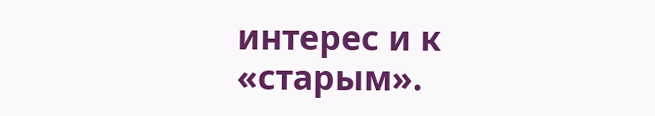интерес и к «старым».